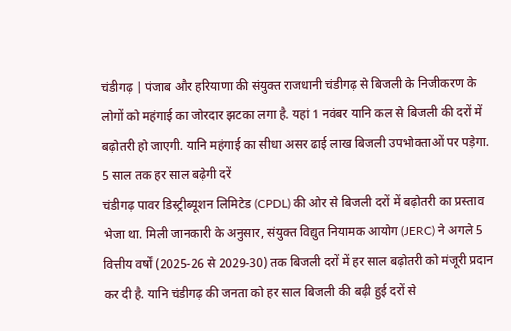चंडीगढ़ | पंजाब और हरियाणा की संयुक्त राजधानी चंडीगढ़ से बिजली के निजीकरण के लोगों को महंगाई का जोरदार झटका लगा है. यहां 1 नवंबर यानि कल से बिजली की दरों में बढ़ोतरी हो जाएगी. यानि महंगाई का सीधा असर ढाई लाख बिजली उपभोक्ताओं पर पड़ेगा.
5 साल तक हर साल बढ़ेगी दरें
चंडीगढ़ पावर डिस्ट्रीब्यूशन लिमिटेड (CPDL) की ओर से बिजली दरों में बढ़ोतरी का प्रस्ताव भेजा था. मिली जानकारी के अनुसार, संयुक्त विद्युत नियामक आयोग (JERC) ने अगले 5 वित्तीय वर्षों (2025-26 से 2029-30) तक बिजली दरों में हर साल बढ़ोतरी को मंजूरी प्रदान कर दी है. यानि चंडीगढ़ की जनता को हर साल बिजली की बढ़ी हुई दरों से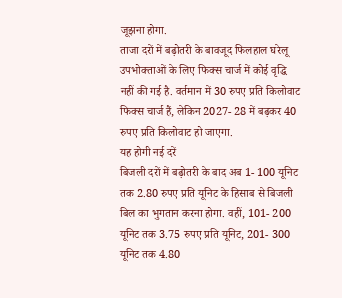जूझना होगा.
ताजा दरों में बढ़ोतरी के बावजूद फिलहाल घरेलू उपभोक्ताओं के लिए फिक्स चार्ज में कोई वृद्धि नहीं की गई है. वर्तमान में 30 रुपए प्रति किलोवाट फिक्स चार्ज हैं, लेकिन 2027- 28 में बढ़कर 40 रुपए प्रति किलोवाट हो जाएगा.
यह होगी नई दरें
बिजली दरों में बढ़ोतरी के बाद अब 1- 100 यूनिट तक 2.80 रुपए प्रति यूनिट के हिसाब से बिजली बिल का भुगतान करना होगा. वहीं, 101- 200 यूनिट तक 3.75 रुपए प्रति यूनिट, 201- 300 यूनिट तक 4.80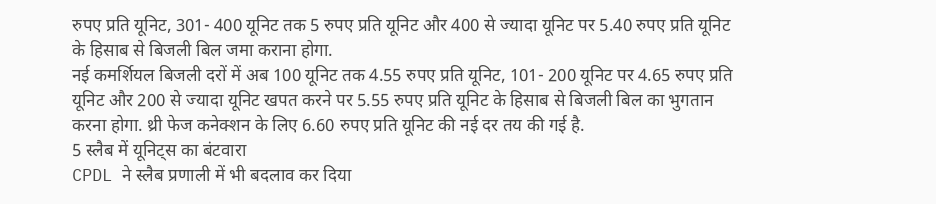रुपए प्रति यूनिट, 301- 400 यूनिट तक 5 रुपए प्रति यूनिट और 400 से ज्यादा यूनिट पर 5.40 रुपए प्रति यूनिट के हिसाब से बिजली बिल जमा कराना होगा.
नई कमर्शियल बिजली दरों में अब 100 यूनिट तक 4.55 रुपए प्रति यूनिट, 101- 200 यूनिट पर 4.65 रुपए प्रति यूनिट और 200 से ज्यादा यूनिट खपत करने पर 5.55 रुपए प्रति यूनिट के हिसाब से बिजली बिल का भुगतान करना होगा. थ्री फेज कनेक्शन के लिए 6.60 रुपए प्रति यूनिट की नई दर तय की गई है.
5 स्लैब में यूनिट्स का बंटवारा
CPDL ने स्लैब प्रणाली में भी बदलाव कर दिया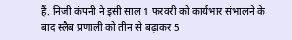हैं. निजी कंपनी ने इसी साल 1 फरवरी को कार्यभार संभालने के बाद स्लैब प्रणाली को तीन से बढ़ाकर 5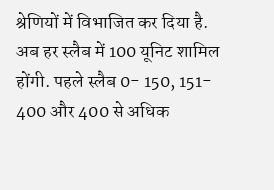श्रेणियों में विभाजित कर दिया है. अब हर स्लैब में 100 यूनिट शामिल होंगी. पहले स्लैब 0- 150, 151- 400 और 400 से अधिक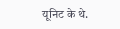यूनिट के थे.